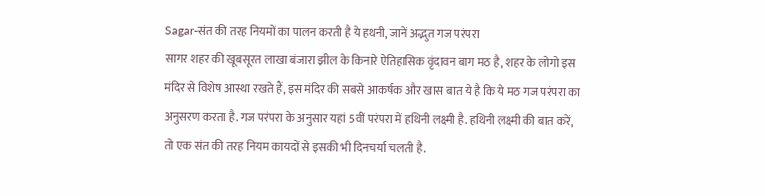Sagar-संत की तरह नियमों का पालन करती है ये हथनी, जानें अद्भुत गज परंपरा
सागर शहर की खूबसूरत लाखा बंजारा झील के किनारे ऐतिहासिक वृंदावन बाग मठ है, शहर के लोगो इस मंदिर से विशेष आस्था रखते हैं, इस मंदिर की सबसे आकर्षक और खास बात ये है कि ये मठ गज परंपरा का अनुसरण करता है. गज परंपरा के अनुसार यहां 5वीं परंपरा में हथिनी लक्ष्मी है. हथिनी लक्ष्मी की बात करें, तो एक संत की तरह नियम कायदों से इसकी भी दिनचर्या चलती है.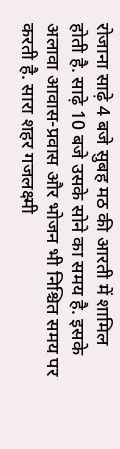रोजाना साढ़े 4 बजे सुबह मठ की आरती में शामिल होती है. साढ़े 10 बजे उसके सोने का समय है. इसके अलावा आवास-प्रवास और भोजन भी निश्चित समय पर करती है. सारा शहर गजलक्ष्मी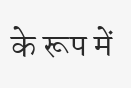के रूप में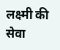लक्ष्मी की सेवा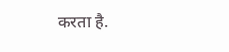करता है.